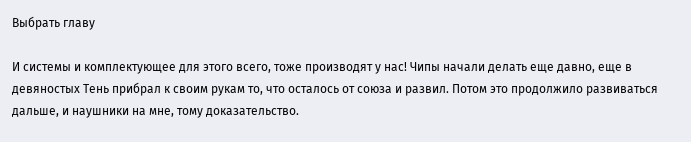Выбрать главу

И системы и комплектующее для этого всего, тоже производят у нас! Чипы начали делать еще давно, еще в девяностых Тень прибрал к своим рукам то, что осталось от союза и развил. Потом это продолжило развиваться дальше, и наушники на мне, тому доказательство.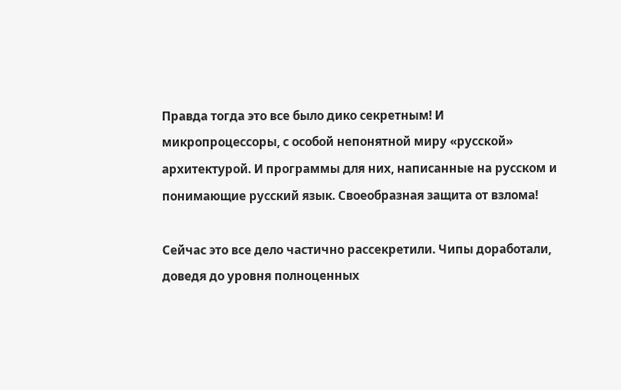Правда тогда это все было дико секретным! И микропроцессоры, с особой непонятной миру «русской» архитектурой. И программы для них, написанные на русском и понимающие русский язык. Своеобразная защита от взлома!

Сейчас это все дело частично рассекретили. Чипы доработали, доведя до уровня полноценных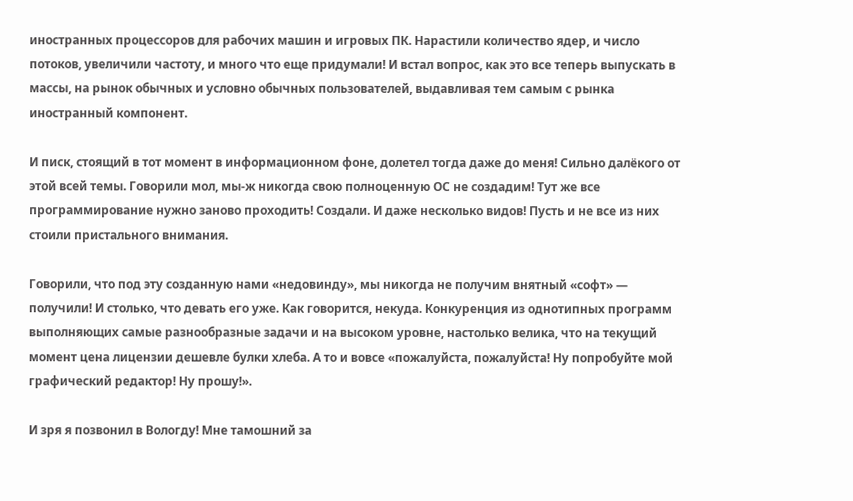иностранных процессоров для рабочих машин и игровых ПК. Нарастили количество ядер, и число потоков, увеличили частоту, и много что еще придумали! И встал вопрос, как это все теперь выпускать в массы, на рынок обычных и условно обычных пользователей, выдавливая тем самым с рынка иностранный компонент.

И писк, стоящий в тот момент в информационном фоне, долетел тогда даже до меня! Сильно далёкого от этой всей темы. Говорили мол, мы-ж никогда свою полноценную ОС не создадим! Тут же все программирование нужно заново проходить! Создали. И даже несколько видов! Пусть и не все из них стоили пристального внимания.

Говорили, что под эту созданную нами «недовинду», мы никогда не получим внятный «софт» — получили! И столько, что девать его уже. Как говорится, некуда. Конкуренция из однотипных программ выполняющих самые разнообразные задачи и на высоком уровне, настолько велика, что на текущий момент цена лицензии дешевле булки хлеба. А то и вовсе «пожалуйста, пожалуйста! Ну попробуйте мой графический редактор! Ну прошу!».

И зря я позвонил в Вологду! Мне тамошний за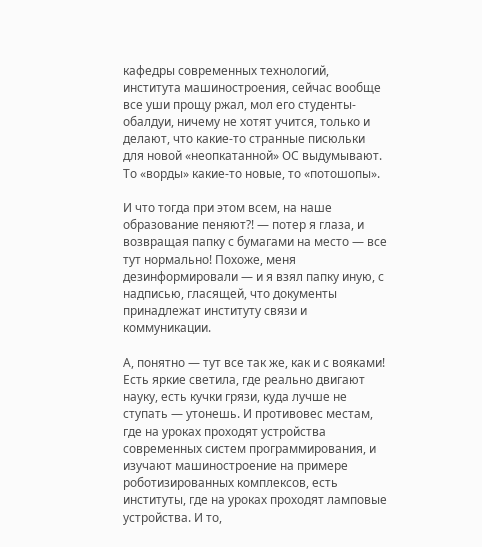кафедры современных технологий, института машиностроения, сейчас вообще все уши прощу ржал, мол его студенты-обалдуи, ничему не хотят учится, только и делают, что какие-то странные писюльки для новой «неопкатанной» ОС выдумывают. То «ворды» какие-то новые, то «потошопы».

И что тогда при этом всем, на наше образование пеняют?! — потер я глаза, и возвращая папку с бумагами на место — все тут нормально! Похоже, меня дезинформировали — и я взял папку иную, с надписью, гласящей, что документы принадлежат институту связи и коммуникации.

А, понятно — тут все так же, как и с вояками! Есть яркие светила, где реально двигают науку, есть кучки грязи, куда лучше не ступать — утонешь. И противовес местам, где на уроках проходят устройства современных систем программирования, и изучают машиностроение на примере роботизированных комплексов, есть институты, где на уроках проходят ламповые устройства. И то,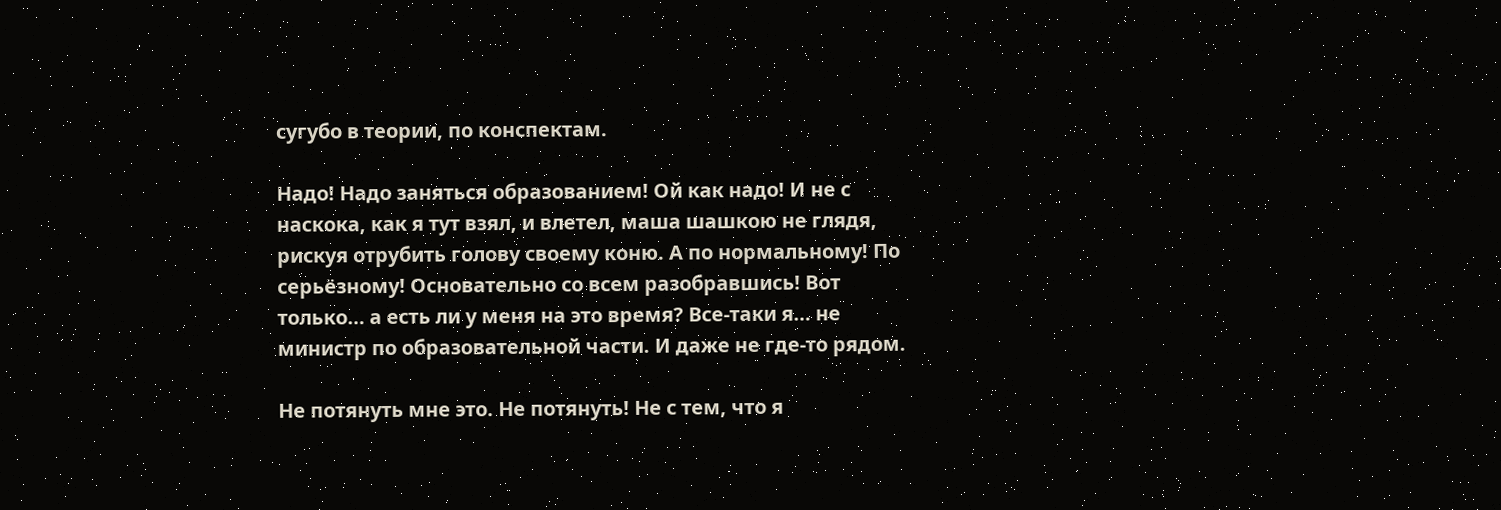сугубо в теории, по конспектам.

Надо! Надо заняться образованием! Ой как надо! И не с наскока, как я тут взял, и влетел, маша шашкою не глядя, рискуя отрубить голову своему коню. А по нормальному! По серьёзному! Основательно со всем разобравшись! Вот только… а есть ли у меня на это время? Все-таки я… не министр по образовательной части. И даже не где-то рядом.

Не потянуть мне это. Не потянуть! Не с тем, что я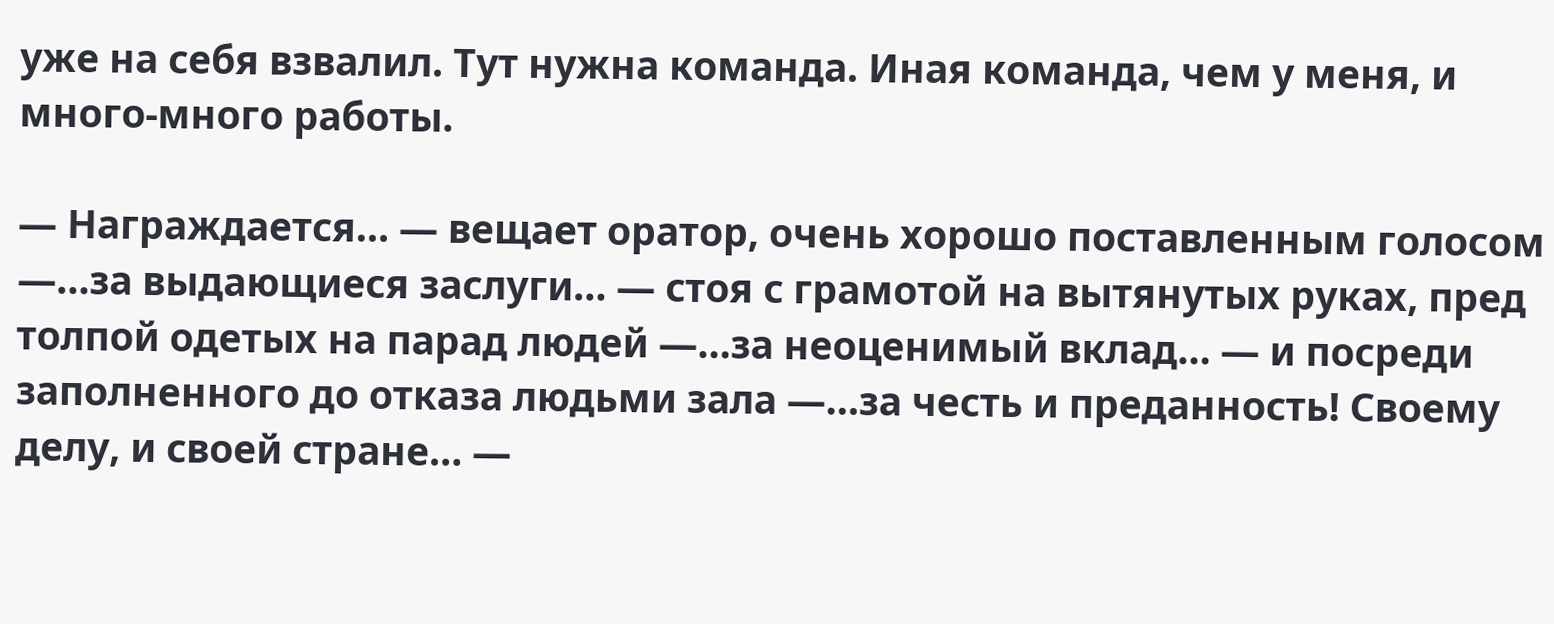уже на себя взвалил. Тут нужна команда. Иная команда, чем у меня, и много-много работы.

— Награждается… — вещает оратор, очень хорошо поставленным голосом —…за выдающиеся заслуги… — стоя с грамотой на вытянутых руках, пред толпой одетых на парад людей —…за неоценимый вклад… — и посреди заполненного до отказа людьми зала —…за честь и преданность! Своему делу, и своей стране… —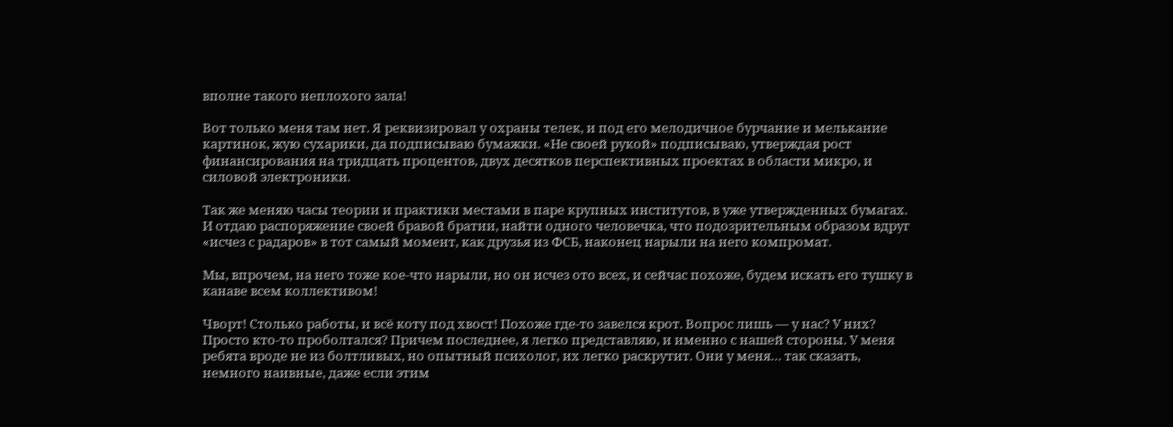вполне такого неплохого зала!

Вот только меня там нет. Я реквизировал у охраны телек, и под его мелодичное бурчание и мелькание картинок, жую сухарики, да подписываю бумажки. «Не своей рукой» подписываю, утверждая рост финансирования на тридцать процентов, двух десятков перспективных проектах в области микро, и силовой электроники.

Так же меняю часы теории и практики местами в паре крупных институтов, в уже утвержденных бумагах. И отдаю распоряжение своей бравой братии, найти одного человечка, что подозрительным образом вдруг «исчез с радаров» в тот самый момент, как друзья из ФСБ, наконец нарыли на него компромат.

Мы, впрочем, на него тоже кое-что нарыли, но он исчез ото всех, и сейчас похоже, будем искать его тушку в канаве всем коллективом!

Чворт! Столько работы, и всё коту под хвост! Похоже где-то завелся крот. Вопрос лишь — у нас? У них? Просто кто-то проболтался? Причем последнее, я легко представляю, и именно с нашей стороны. У меня ребята вроде не из болтливых, но опытный психолог, их легко раскрутит. Они у меня… так сказать, немного наивные, даже если этим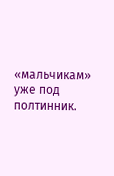«мальчикам» уже под полтинник.